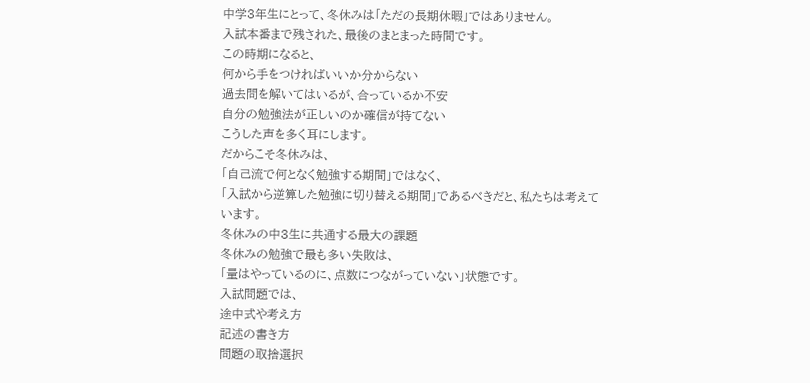中学3年生にとって、冬休みは「ただの長期休暇」ではありません。
入試本番まで残された、最後のまとまった時間です。
この時期になると、
何から手をつければいいか分からない
過去問を解いてはいるが、合っているか不安
自分の勉強法が正しいのか確信が持てない
こうした声を多く耳にします。
だからこそ冬休みは、
「自己流で何となく勉強する期間」ではなく、
「入試から逆算した勉強に切り替える期間」であるべきだと、私たちは考えています。
冬休みの中3生に共通する最大の課題
冬休みの勉強で最も多い失敗は、
「量はやっているのに、点数につながっていない」状態です。
入試問題では、
途中式や考え方
記述の書き方
問題の取捨選択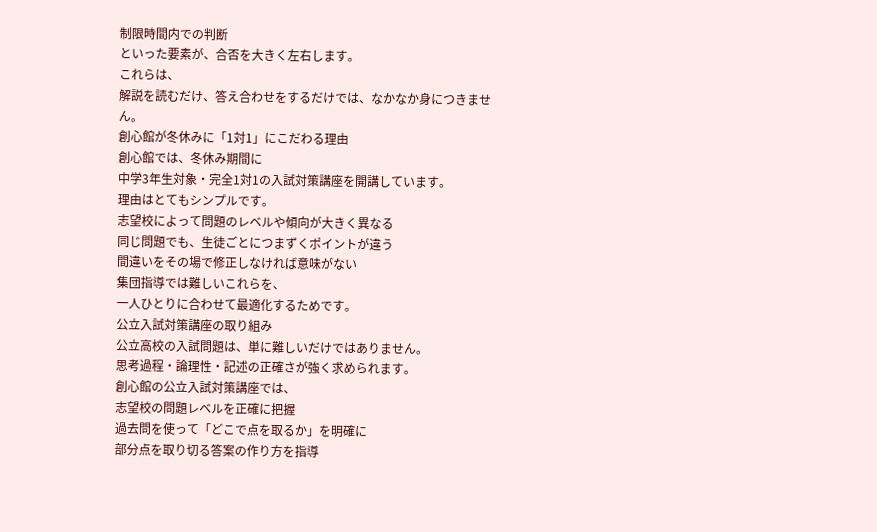制限時間内での判断
といった要素が、合否を大きく左右します。
これらは、
解説を読むだけ、答え合わせをするだけでは、なかなか身につきません。
創心館が冬休みに「1対1」にこだわる理由
創心館では、冬休み期間に
中学3年生対象・完全1対1の入試対策講座を開講しています。
理由はとてもシンプルです。
志望校によって問題のレベルや傾向が大きく異なる
同じ問題でも、生徒ごとにつまずくポイントが違う
間違いをその場で修正しなければ意味がない
集団指導では難しいこれらを、
一人ひとりに合わせて最適化するためです。
公立入試対策講座の取り組み
公立高校の入試問題は、単に難しいだけではありません。
思考過程・論理性・記述の正確さが強く求められます。
創心館の公立入試対策講座では、
志望校の問題レベルを正確に把握
過去問を使って「どこで点を取るか」を明確に
部分点を取り切る答案の作り方を指導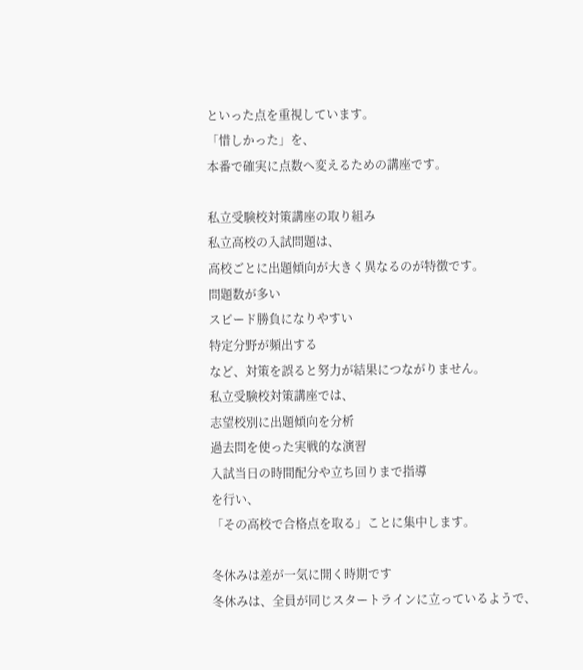といった点を重視しています。
「惜しかった」を、
本番で確実に点数へ変えるための講座です。

私立受験校対策講座の取り組み
私立高校の入試問題は、
高校ごとに出題傾向が大きく異なるのが特徴です。
問題数が多い
スピード勝負になりやすい
特定分野が頻出する
など、対策を誤ると努力が結果につながりません。
私立受験校対策講座では、
志望校別に出題傾向を分析
過去問を使った実戦的な演習
入試当日の時間配分や立ち回りまで指導
を行い、
「その高校で合格点を取る」ことに集中します。

冬休みは差が一気に開く時期です
冬休みは、全員が同じスタートラインに立っているようで、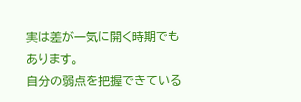実は差が一気に開く時期でもあります。
自分の弱点を把握できている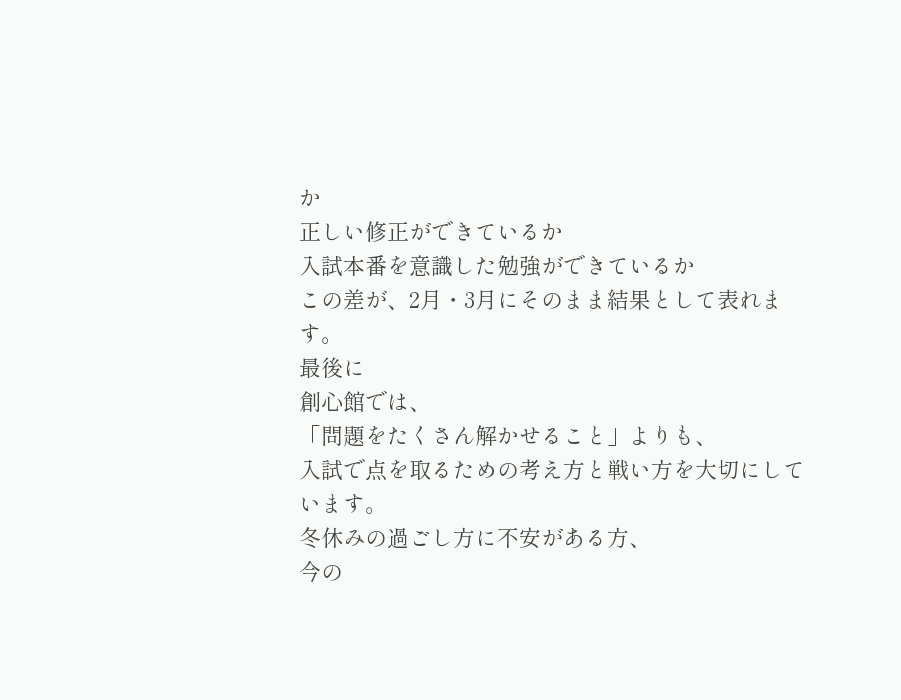か
正しい修正ができているか
入試本番を意識した勉強ができているか
この差が、2月・3月にそのまま結果として表れます。
最後に
創心館では、
「問題をたくさん解かせること」よりも、
入試で点を取るための考え方と戦い方を大切にしています。
冬休みの過ごし方に不安がある方、
今の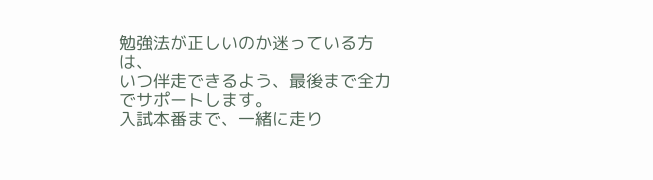勉強法が正しいのか迷っている方は、
いつ伴走できるよう、最後まで全力でサポートします。
入試本番まで、一緒に走り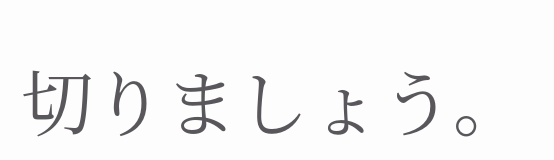切りましょう。